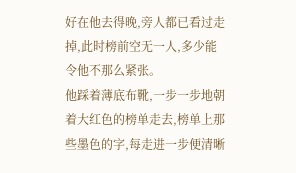好在他去得晚,旁人都已看过走掉,此时榜前空无一人,多少能令他不那么紧张。
他踩着薄底布靴,一步一步地朝着大红色的榜单走去,榜单上那些墨色的字,每走进一步便清晰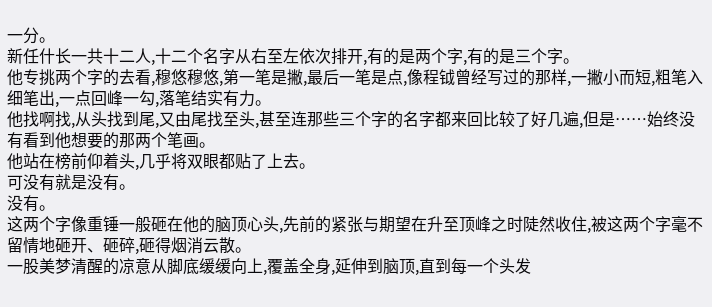一分。
新任什长一共十二人,十二个名字从右至左依次排开,有的是两个字,有的是三个字。
他专挑两个字的去看,穆悠穆悠,第一笔是撇,最后一笔是点,像程钺曾经写过的那样,一撇小而短,粗笔入细笔出,一点回峰一勾,落笔结实有力。
他找啊找,从头找到尾,又由尾找至头,甚至连那些三个字的名字都来回比较了好几遍,但是……始终没有看到他想要的那两个笔画。
他站在榜前仰着头,几乎将双眼都贴了上去。
可没有就是没有。
没有。
这两个字像重锤一般砸在他的脑顶心头,先前的紧张与期望在升至顶峰之时陡然收住,被这两个字毫不留情地砸开、砸碎,砸得烟消云散。
一股美梦清醒的凉意从脚底缓缓向上,覆盖全身,延伸到脑顶,直到每一个头发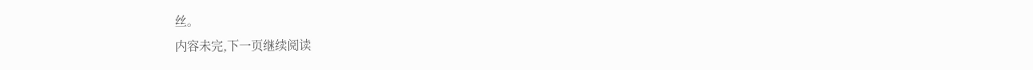丝。
内容未完,下一页继续阅读